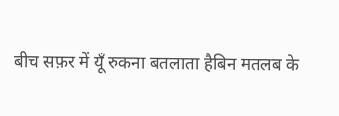बीच सफ़र में यूँ रुकना बतलाता हैबिन मतलब के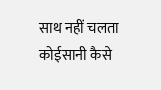साथ नहीं चलता कोईसानी कैसे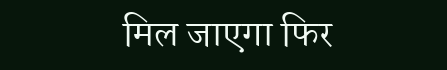मिल जाएगा फिर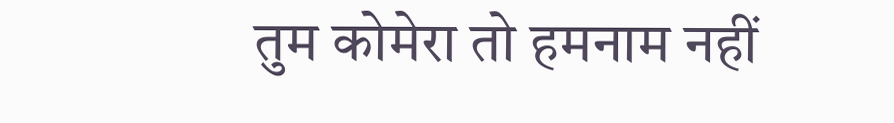तुम कोमेरा तो हमनाम नहीं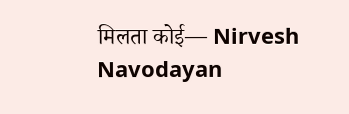मिलता कोई— Nirvesh Navodayan